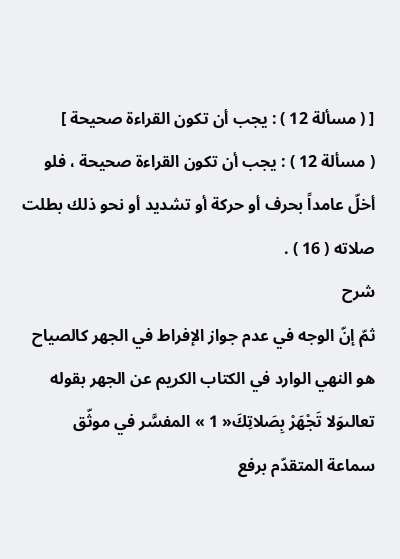[ ( مسألة 12 ) : يجب أن تكون القراءة صحيحة ]
( مسألة 12 ) : يجب أن تكون القراءة صحيحة ، فلو أخلّ عامداً بحرف أو حركة أو تشديد أو نحو ذلك بطلت صلاته ( 16 ) .
شرح
ثمّ إنّ الوجه في عدم جواز الإفراط في الجهر كالصياح هو النهي الوارد في الكتاب الكريم عن الجهر بقوله تعالىوَلا تَجْهَرْ بِصَلاتِكَ« 1 » المفسَّر في موثّق سماعة المتقدّم برفع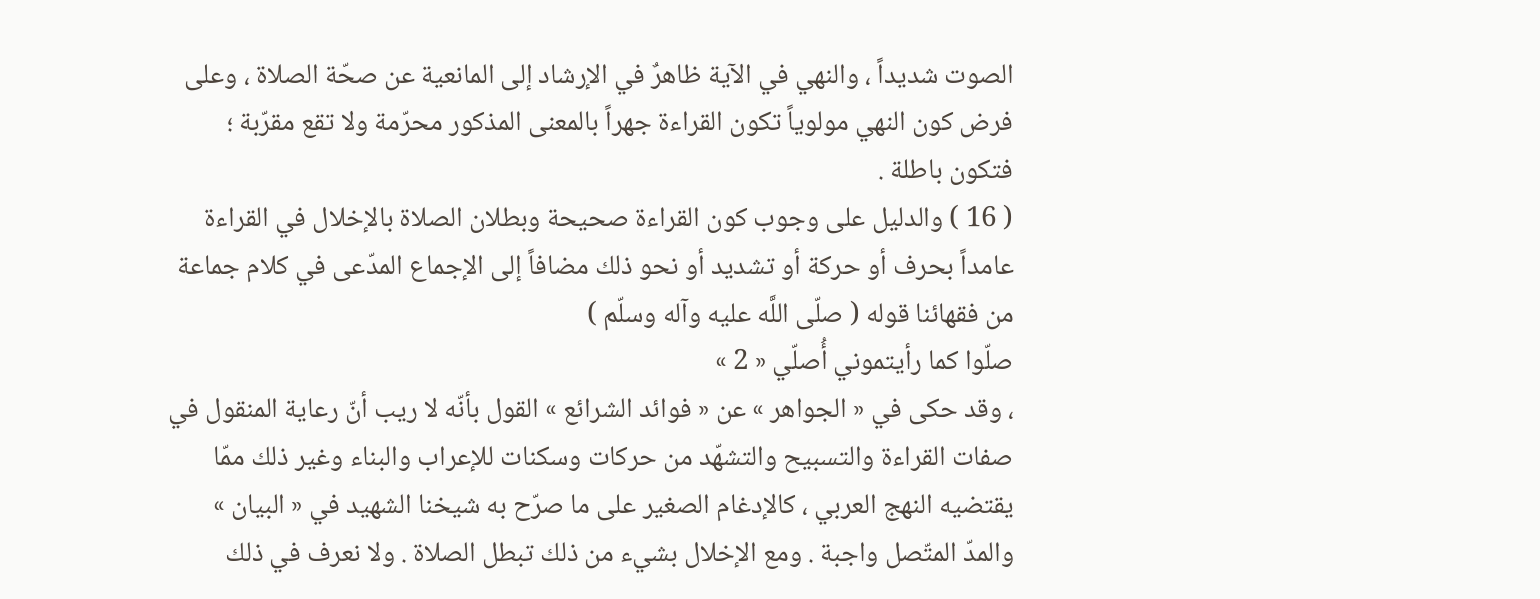الصوت شديداً ، والنهي في الآية ظاهرٌ في الإرشاد إلى المانعية عن صحّة الصلاة ، وعلى فرض كون النهي مولوياً تكون القراءة جهراً بالمعنى المذكور محرّمة ولا تقع مقرّبة ؛ فتكون باطلة .
( 16 ) والدليل على وجوب كون القراءة صحيحة وبطلان الصلاة بالإخلال في القراءة عامداً بحرف أو حركة أو تشديد أو نحو ذلك مضافاً إلى الإجماع المدّعى في كلام جماعة من فقهائنا قوله ( صلّى اللَّه عليه وآله وسلّم )
صلّوا كما رأيتموني أُصلّي « 2 »
، وقد حكى في « الجواهر » عن « فوائد الشرائع » القول بأنّه لا ريب أنّ رعاية المنقول في صفات القراءة والتسبيح والتشهّد من حركات وسكنات للإعراب والبناء وغير ذلك ممّا يقتضيه النهج العربي ، كالإدغام الصغير على ما صرّح به شيخنا الشهيد في « البيان » والمدّ المتّصل واجبة . ومع الإخلال بشيء من ذلك تبطل الصلاة . ولا نعرف في ذلك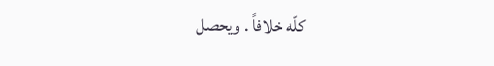كلّه خلافاً . ويحصل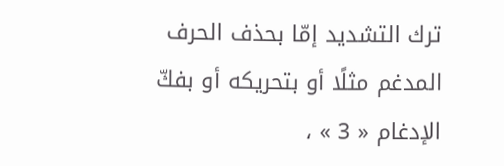ترك التشديد إمّا بحذف الحرف المدغم مثلًا أو بتحريكه أو بفكّ الإدغام « 3 » ،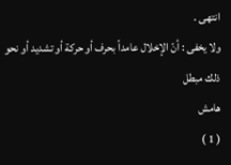انتهى .
ولا يخفى : أنّ الإخلال عامداً بحرف أو حركة أو تشديد أو نحو ذلك مبطل
هامش
( 1 )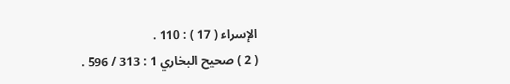الإسراء ( 17 ) : 110 .
( 2 ) صحيح البخاري 1 : 313 / 596 .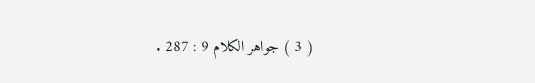( 3 ) جواهر الكلام 9 : 287 .